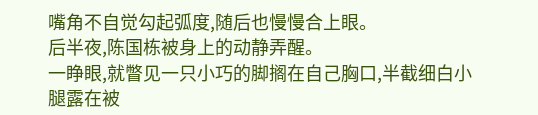嘴角不自觉勾起弧度,随后也慢慢合上眼。
后半夜,陈国栋被身上的动静弄醒。
一睁眼,就瞥见一只小巧的脚搁在自己胸口,半截细白小腿露在被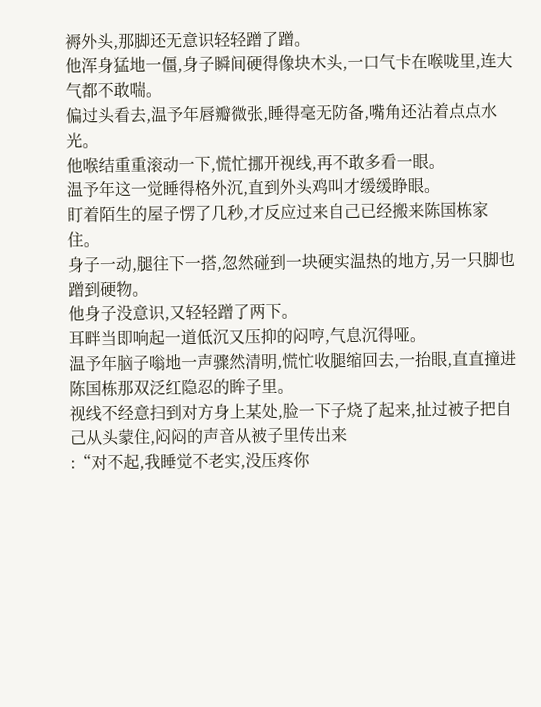褥外头,那脚还无意识轻轻蹭了蹭。
他浑身猛地一僵,身子瞬间硬得像块木头,一口气卡在喉咙里,连大气都不敢喘。
偏过头看去,温予年唇瓣微张,睡得毫无防备,嘴角还沾着点点水光。
他喉结重重滚动一下,慌忙挪开视线,再不敢多看一眼。
温予年这一觉睡得格外沉,直到外头鸡叫才缓缓睁眼。
盯着陌生的屋子愣了几秒,才反应过来自己已经搬来陈国栋家住。
身子一动,腿往下一搭,忽然碰到一块硬实温热的地方,另一只脚也蹭到硬物。
他身子没意识,又轻轻蹭了两下。
耳畔当即响起一道低沉又压抑的闷哼,气息沉得哑。
温予年脑子嗡地一声骤然清明,慌忙收腿缩回去,一抬眼,直直撞进陈国栋那双泛红隐忍的眸子里。
视线不经意扫到对方身上某处,脸一下子烧了起来,扯过被子把自己从头蒙住,闷闷的声音从被子里传出来
:“对不起,我睡觉不老实,没压疼你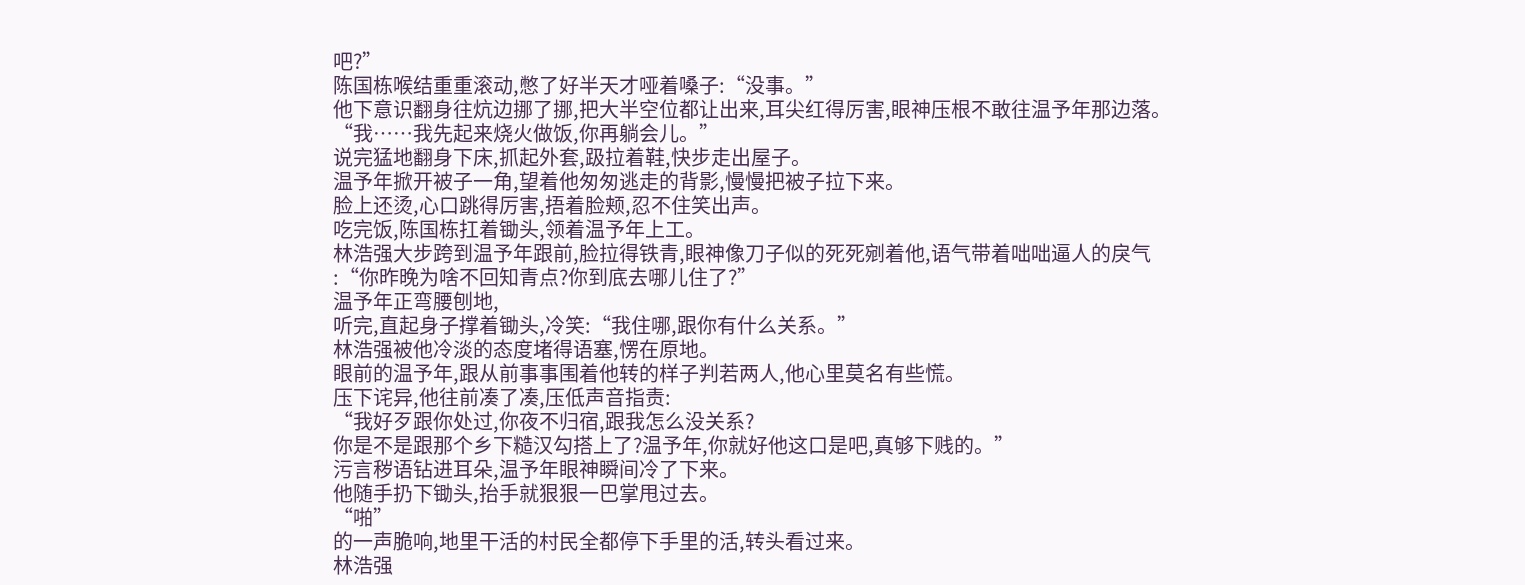吧?”
陈国栋喉结重重滚动,憋了好半天才哑着嗓子:“没事。”
他下意识翻身往炕边挪了挪,把大半空位都让出来,耳尖红得厉害,眼神压根不敢往温予年那边落。
“我……我先起来烧火做饭,你再躺会儿。”
说完猛地翻身下床,抓起外套,趿拉着鞋,快步走出屋子。
温予年掀开被子一角,望着他匆匆逃走的背影,慢慢把被子拉下来。
脸上还烫,心口跳得厉害,捂着脸颊,忍不住笑出声。
吃完饭,陈国栋扛着锄头,领着温予年上工。
林浩强大步跨到温予年跟前,脸拉得铁青,眼神像刀子似的死死剜着他,语气带着咄咄逼人的戾气
:“你昨晚为啥不回知青点?你到底去哪儿住了?”
温予年正弯腰刨地,
听完,直起身子撑着锄头,冷笑:“我住哪,跟你有什么关系。”
林浩强被他冷淡的态度堵得语塞,愣在原地。
眼前的温予年,跟从前事事围着他转的样子判若两人,他心里莫名有些慌。
压下诧异,他往前凑了凑,压低声音指责:
“我好歹跟你处过,你夜不归宿,跟我怎么没关系?
你是不是跟那个乡下糙汉勾搭上了?温予年,你就好他这口是吧,真够下贱的。”
污言秽语钻进耳朵,温予年眼神瞬间冷了下来。
他随手扔下锄头,抬手就狠狠一巴掌甩过去。
“啪”
的一声脆响,地里干活的村民全都停下手里的活,转头看过来。
林浩强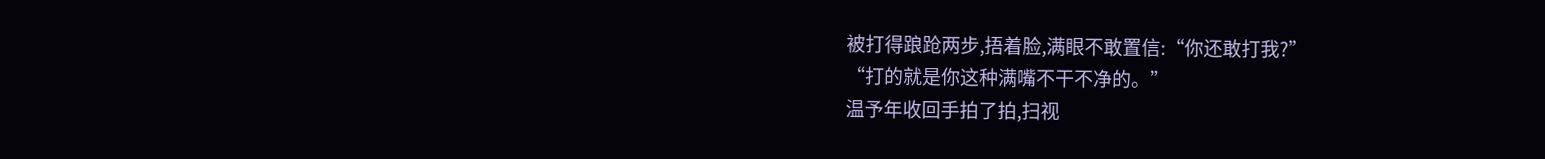被打得踉跄两步,捂着脸,满眼不敢置信:“你还敢打我?”
“打的就是你这种满嘴不干不净的。”
温予年收回手拍了拍,扫视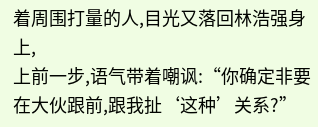着周围打量的人,目光又落回林浩强身上,
上前一步,语气带着嘲讽:“你确定非要在大伙跟前,跟我扯‘这种’关系?”